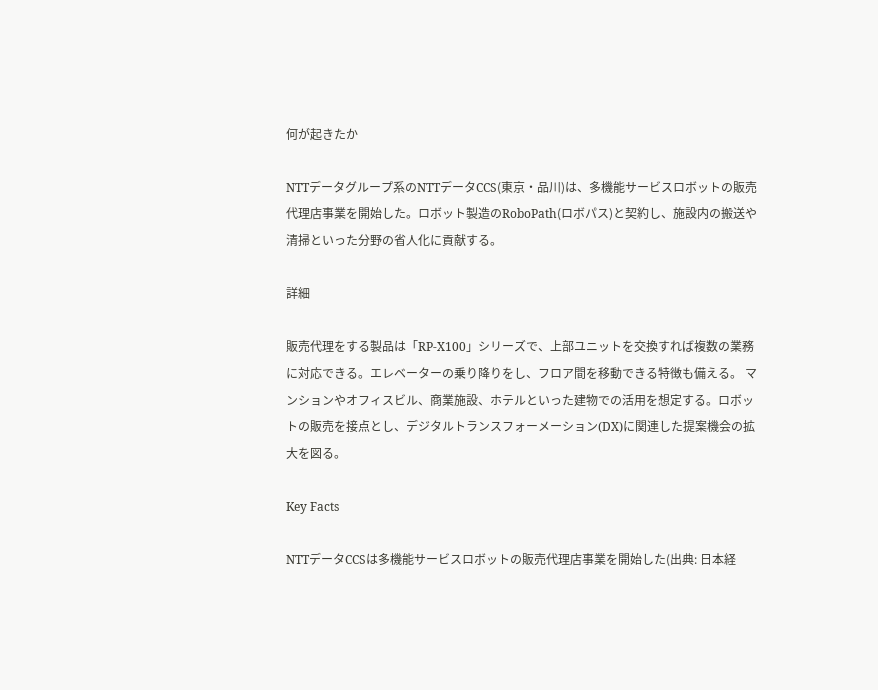何が起きたか

NTTデータグループ系のNTTデータCCS(東京・品川)は、多機能サービスロボットの販売代理店事業を開始した。ロボット製造のRoboPath(ロボパス)と契約し、施設内の搬送や清掃といった分野の省人化に貢献する。

詳細

販売代理をする製品は「RP-X100」シリーズで、上部ユニットを交換すれば複数の業務に対応できる。エレベーターの乗り降りをし、フロア間を移動できる特徴も備える。 マンションやオフィスビル、商業施設、ホテルといった建物での活用を想定する。ロボットの販売を接点とし、デジタルトランスフォーメーション(DX)に関連した提案機会の拡大を図る。

Key Facts

NTTデータCCSは多機能サービスロボットの販売代理店事業を開始した(出典: 日本経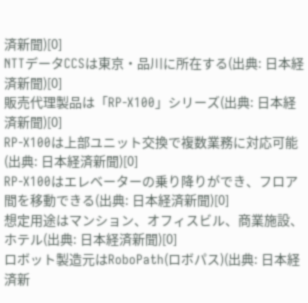済新聞)[0]
NTTデータCCSは東京・品川に所在する(出典: 日本経済新聞)[0]
販売代理製品は「RP-X100」シリーズ(出典: 日本経済新聞)[0]
RP-X100は上部ユニット交換で複数業務に対応可能(出典: 日本経済新聞)[0]
RP-X100はエレベーターの乗り降りができ、フロア間を移動できる(出典: 日本経済新聞)[0]
想定用途はマンション、オフィスビル、商業施設、ホテル(出典: 日本経済新聞)[0]
ロボット製造元はRoboPath(ロボパス)(出典: 日本経済新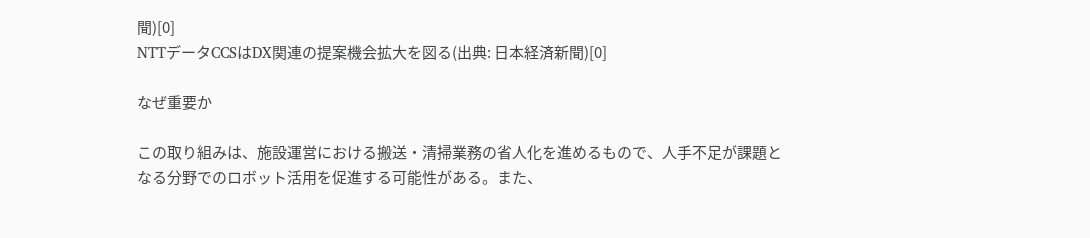聞)[0]
NTTデータCCSはDX関連の提案機会拡大を図る(出典: 日本経済新聞)[0]

なぜ重要か

この取り組みは、施設運営における搬送・清掃業務の省人化を進めるもので、人手不足が課題となる分野でのロボット活用を促進する可能性がある。また、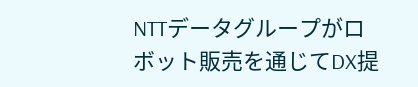NTTデータグループがロボット販売を通じてDX提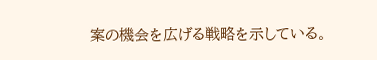案の機会を広げる戦略を示している。